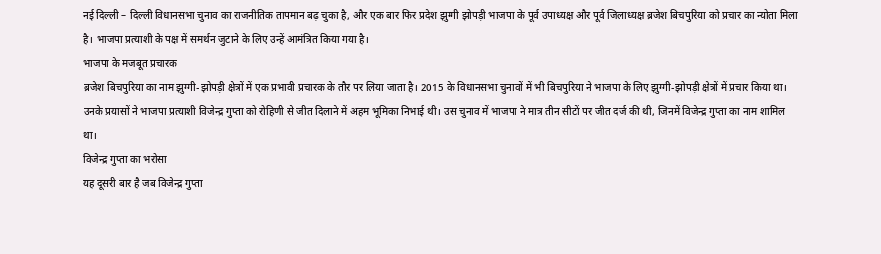नई दिल्ली – दिल्ली विधानसभा चुनाव का राजनीतिक तापमान बढ़ चुका है, और एक बार फिर प्रदेश झुग्गी झोपड़ी भाजपा के पूर्व उपाध्यक्ष और पूर्व जिलाध्यक्ष ब्रजेश बिचपुरिया को प्रचार का न्योता मिला है। भाजपा प्रत्याशी के पक्ष में समर्थन जुटाने के लिए उन्हें आमंत्रित किया गया है।
भाजपा के मजबूत प्रचारक
ब्रजेश बिचपुरिया का नाम झुग्गी-झोपड़ी क्षेत्रों में एक प्रभावी प्रचारक के तौर पर लिया जाता है। 2015 के विधानसभा चुनावों में भी बिचपुरिया ने भाजपा के लिए झुग्गी-झोपड़ी क्षेत्रों में प्रचार किया था। उनके प्रयासों ने भाजपा प्रत्याशी विजेन्द्र गुप्ता को रोहिणी से जीत दिलाने में अहम भूमिका निभाई थी। उस चुनाव में भाजपा ने मात्र तीन सीटों पर जीत दर्ज की थी, जिनमें विजेन्द्र गुप्ता का नाम शामिल था।
विजेन्द्र गुप्ता का भरोसा
यह दूसरी बार है जब विजेन्द्र गुप्ता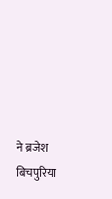ने ब्रजेश बिचपुरिया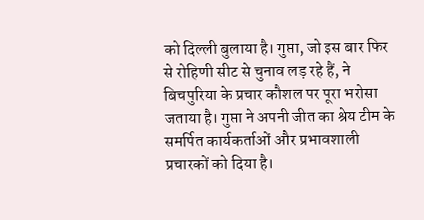को दिल्ली बुलाया है। गुप्ता, जो इस बार फिर से रोहिणी सीट से चुनाव लड़ रहे हैं, ने बिचपुरिया के प्रचार कौशल पर पूरा भरोसा जताया है। गुप्ता ने अपनी जीत का श्रेय टीम के समर्पित कार्यकर्ताओं और प्रभावशाली प्रचारकों को दिया है।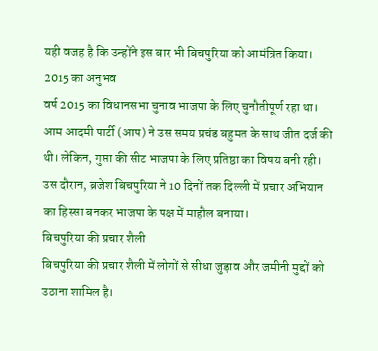यही वजह है कि उन्होंने इस बार भी बिचपुरिया को आमंत्रित किया।
2015 का अनुभव
वर्ष 2015 का विधानसभा चुनाव भाजपा के लिए चुनौतीपूर्ण रहा था। आम आदमी पार्टी (आप) ने उस समय प्रचंड बहुमत के साथ जीत दर्ज की थी। लेकिन, गुप्ता की सीट भाजपा के लिए प्रतिष्ठा का विषय बनी रही। उस दौरान, ब्रजेश बिचपुरिया ने 10 दिनों तक दिल्ली में प्रचार अभियान का हिस्सा बनकर भाजपा के पक्ष में माहौल बनाया।
बिचपुरिया की प्रचार शैली
बिचपुरिया की प्रचार शैली में लोगों से सीधा जुड़ाव और जमीनी मुद्दों को उठाना शामिल है।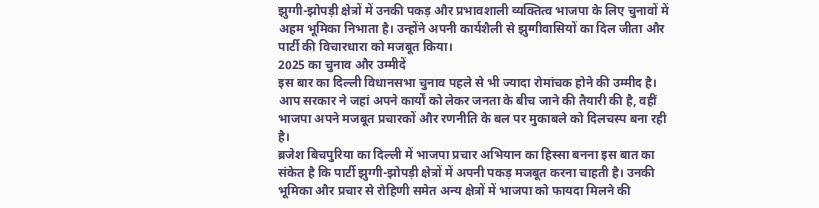झुग्गी-झोपड़ी क्षेत्रों में उनकी पकड़ और प्रभावशाली व्यक्तित्व भाजपा के लिए चुनावों में अहम भूमिका निभाता है। उन्होंने अपनी कार्यशैली से झुग्गीवासियों का दिल जीता और पार्टी की विचारधारा को मजबूत किया।
2025 का चुनाव और उम्मीदें
इस बार का दिल्ली विधानसभा चुनाव पहले से भी ज्यादा रोमांचक होने की उम्मीद है। आप सरकार ने जहां अपने कार्यों को लेकर जनता के बीच जाने की तैयारी की है, वहीं भाजपा अपने मजबूत प्रचारकों और रणनीति के बल पर मुकाबले को दिलचस्प बना रही है।
ब्रजेश बिचपुरिया का दिल्ली में भाजपा प्रचार अभियान का हिस्सा बनना इस बात का संकेत है कि पार्टी झुग्गी-झोपड़ी क्षेत्रों में अपनी पकड़ मजबूत करना चाहती है। उनकी भूमिका और प्रचार से रोहिणी समेत अन्य क्षेत्रों में भाजपा को फायदा मिलने की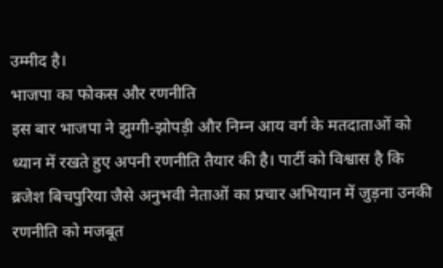उम्मीद है।
भाजपा का फोकस और रणनीति
इस बार भाजपा ने झुग्गी-झोपड़ी और निम्न आय वर्ग के मतदाताओं को ध्यान में रखते हुए अपनी रणनीति तैयार की है। पार्टी को विश्वास है कि ब्रजेश बिचपुरिया जैसे अनुभवी नेताओं का प्रचार अभियान में जुड़ना उनकी रणनीति को मजबूत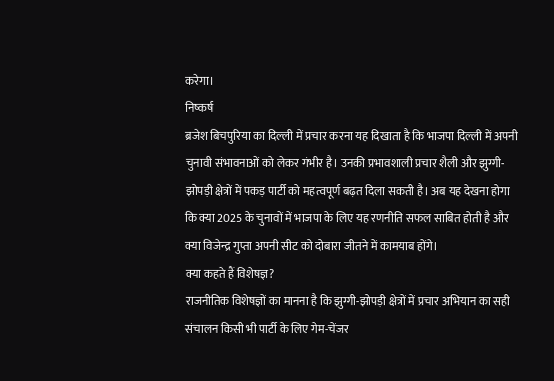करेगा।
निष्कर्ष
ब्रजेश बिचपुरिया का दिल्ली में प्रचार करना यह दिखाता है कि भाजपा दिल्ली में अपनी चुनावी संभावनाओं को लेकर गंभीर है। उनकी प्रभावशाली प्रचार शैली और झुग्गी-झोपड़ी क्षेत्रों में पकड़ पार्टी को महत्वपूर्ण बढ़त दिला सकती है। अब यह देखना होगा कि क्या 2025 के चुनावों में भाजपा के लिए यह रणनीति सफल साबित होती है और क्या विजेन्द्र गुप्ता अपनी सीट को दोबारा जीतने में कामयाब होंगे।
क्या कहते हैं विशेषज्ञ?
राजनीतिक विशेषज्ञों का मानना है कि झुग्गी-झोपड़ी क्षेत्रों में प्रचार अभियान का सही संचालन किसी भी पार्टी के लिए गेम-चेंजर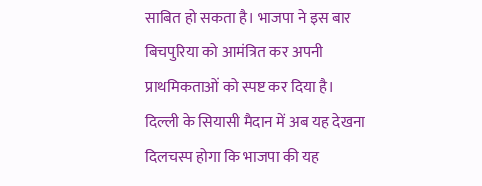साबित हो सकता है। भाजपा ने इस बार बिचपुरिया को आमंत्रित कर अपनी प्राथमिकताओं को स्पष्ट कर दिया है।
दिल्ली के सियासी मैदान में अब यह देखना दिलचस्प होगा कि भाजपा की यह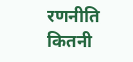रणनीति कितनी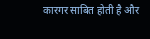कारगर साबित होती है और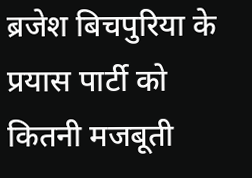ब्रजेश बिचपुरिया के प्रयास पार्टी को कितनी मजबूती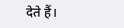देते हैं।